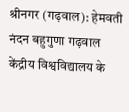श्रीनगर (गढ़वाल): हेमवती नंदन बहुगुणा गढ़वाल केंद्रीय विश्वविद्यालय के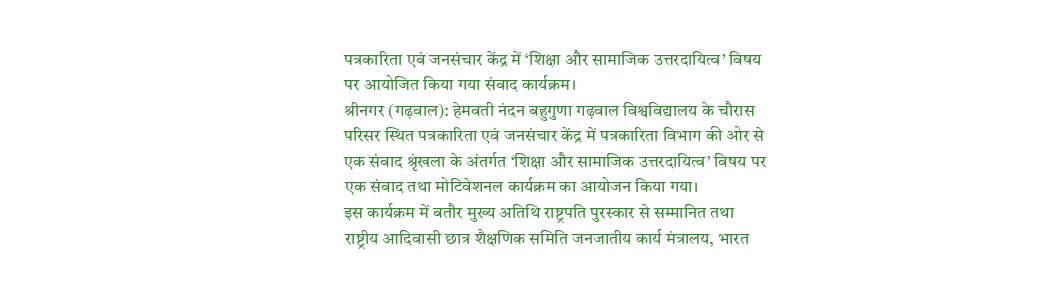पत्रकारिता एवं जनसंचार केंद्र में ‘शिक्षा और सामाजिक उत्तरदायित्व’ विषय पर आयोजित किया गया संवाद कार्यक्रम।
श्रीनगर (गढ़वाल): हेमवती नंदन बहुगुणा गढ़वाल विश्वविद्यालय के चौरास परिसर स्थित पत्रकारिता एवं जनसंचार केंद्र में पत्रकारिता विभाग की ओर से एक संवाद श्रृंखला के अंतर्गत ‘शिक्षा और सामाजिक उत्तरदायित्व’ विषय पर एक संवाद तथा मोटिवेशनल कार्यक्रम का आयोजन किया गया।
इस कार्यक्रम में बतौर मुख्य अतिथि राष्ट्रपति पुरस्कार से सम्मानित तथा राष्ट्रीय आदिवासी छात्र शैक्षणिक समिति जनजातीय कार्य मंत्रालय, भारत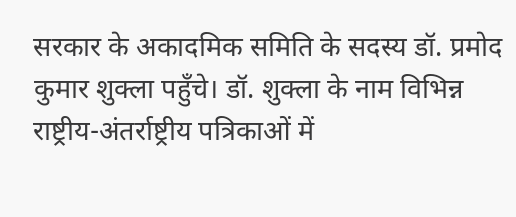सरकार के अकादमिक समिति के सदस्य डॉ. प्रमोद कुमार शुक्ला पहुँचे। डॉ. शुक्ला के नाम विभिन्न राष्ट्रीय-अंतर्राष्ट्रीय पत्रिकाओं में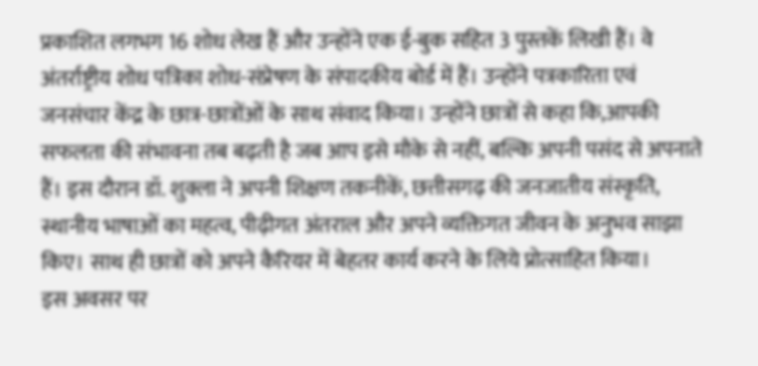प्रकाशित लगभग 16 शोध लेख हैं और उन्होंने एक ई-बुक सहित 3 पुस्तकें लिखी हैं। वे अंतर्राष्ट्रीय शोध पत्रिका शोध-संप्रेषण के संपादकीय बोर्ड में हैं। उन्होंने पत्रकारिता एवं जनसंचार केंद्र के छात्र-छात्रोंओं के साथ संवाद किया। उन्होंने छात्रों से कहा कि,आपकी सफलता की संभावना तब बढ़ती है जब आप इसे मौके से नहीं, बल्कि अपनी पसंद से अपनाते हैं। इस दौरान डॉ. शुक्ला ने अपनी शिक्षण तकनीकें, छत्तीसगढ़ की जनजातीय संस्कृति, स्थानीय भाषाओं का महत्व, पीढ़ीगत अंतराल और अपने व्यक्तिगत जीवन के अनुभव साझा किए। साथ ही छात्रों को अपने कैरियर में बेहतर कार्य करने के लिये प्रोत्साहित किया।
इस अवसर पर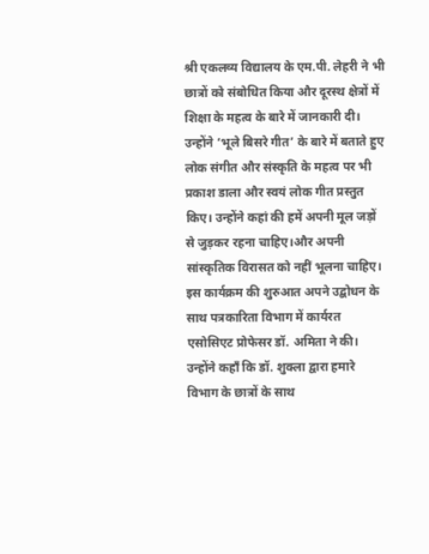श्री एकलव्य विद्यालय के एम.पी. लेहरी ने भी छात्रों को संबोधित किया और दूरस्थ क्षेत्रों में शिक्षा के महत्व के बारे में जानकारी दी। उन्होंने ‘भूले बिसरे गीत’ के बारे में बताते हुए लोक संगीत और संस्कृति के महत्व पर भी प्रकाश डाला और स्वयं लोक गीत प्रस्तुत किए। उन्होंने कहां की हमें अपनी मूल जड़ों से जुड़कर रहना चाहिए।और अपनी सांस्कृतिक विरासत को नहीं भूलना चाहिए।
इस कार्यक्रम की शुरुआत अपने उद्बोधन के साथ पत्रकारिता विभाग में कार्यरत एसोसिएट प्रोफेसर डॉ. अमिता ने की। उन्होंने कहाँ कि डॉ. शुक्ला द्वारा हमारे विभाग के छात्रों के साथ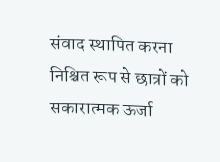संवाद स्थापित करना निश्चित रूप से छात्रों को सकारात्मक ऊर्जा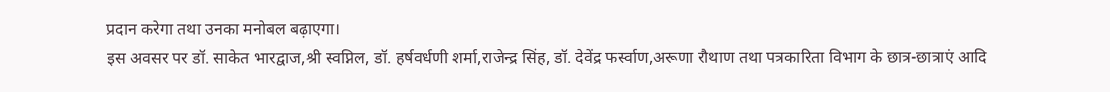प्रदान करेगा तथा उनका मनोबल बढ़ाएगा।
इस अवसर पर डॉ. साकेत भारद्वाज,श्री स्वप्निल, डॉ. हर्षवर्धणी शर्मा,राजेन्द्र सिंह, डॉ. देवेंद्र फर्स्वाण,अरूणा रौथाण तथा पत्रकारिता विभाग के छात्र-छात्राएं आदि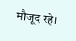मौजूद रहे।